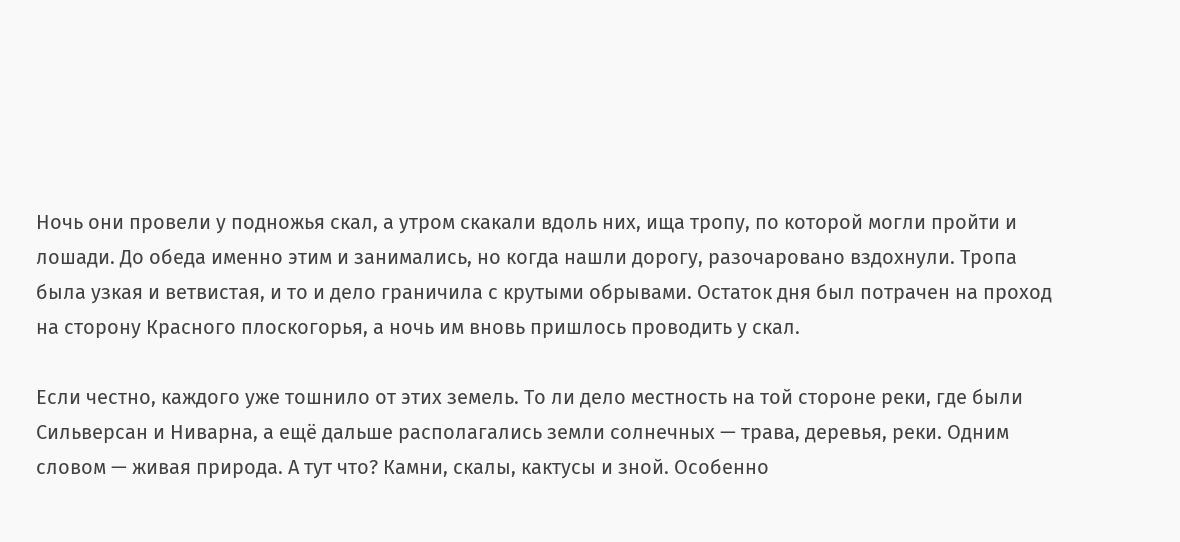Ночь они провели у подножья скал, а утром скакали вдоль них, ища тропу, по которой могли пройти и лошади. До обеда именно этим и занимались, но когда нашли дорогу, разочаровано вздохнули. Тропа была узкая и ветвистая, и то и дело граничила с крутыми обрывами. Остаток дня был потрачен на проход на сторону Красного плоскогорья, а ночь им вновь пришлось проводить у скал.

Если честно, каждого уже тошнило от этих земель. То ли дело местность на той стороне реки, где были Сильверсан и Ниварна, а ещё дальше располагались земли солнечных — трава, деревья, реки. Одним словом — живая природа. А тут что? Камни, скалы, кактусы и зной. Особенно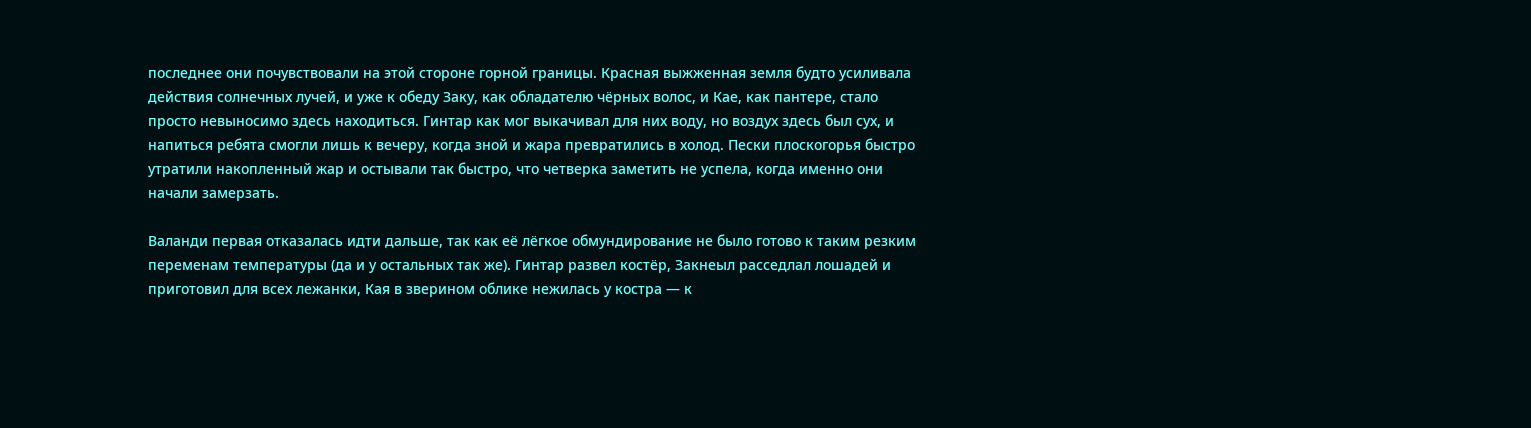последнее они почувствовали на этой стороне горной границы. Красная выжженная земля будто усиливала действия солнечных лучей, и уже к обеду Заку, как обладателю чёрных волос, и Кае, как пантере, стало просто невыносимо здесь находиться. Гинтар как мог выкачивал для них воду, но воздух здесь был сух, и напиться ребята смогли лишь к вечеру, когда зной и жара превратились в холод. Пески плоскогорья быстро утратили накопленный жар и остывали так быстро, что четверка заметить не успела, когда именно они начали замерзать.

Валанди первая отказалась идти дальше, так как её лёгкое обмундирование не было готово к таким резким переменам температуры (да и у остальных так же). Гинтар развел костёр, Закнеыл расседлал лошадей и приготовил для всех лежанки, Кая в зверином облике нежилась у костра — к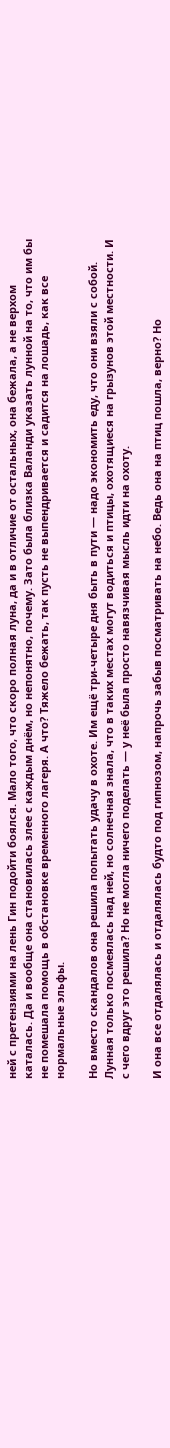ней с претензиями на лень Гин подойти боялся. Мало того, что скоро полная луна, да и в отличие от остальных, она бежала, а не верхом каталась. Да и вообще она становилась злее с каждым днём, но непонятно, почему. Зато была близка Валанди указать лунной на то, что им бы не помешала помощь в обстановке временного лагеря. А что? Тяжело бежать, так пусть не выпендривается и садится на лошадь, как все нормальные эльфы.

Но вместо скандалов она решила попытать удачу в охоте. Им ещё три-четыре дня быть в пути — надо экономить еду, что они взяли с собой. Лунная только посмеялась над ней, но солнечная знала, что в таких местах могут водиться и птицы, охотящиеся на грызунов этой местности. И с чего вдруг это решила? Но не могла ничего поделать — у неё была просто навязчивая мысль идти на охоту.

И она все отдалялась и отдалялась будто под гипнозом, напрочь забыв посматривать на небо. Ведь она на птиц пошла, верно? Но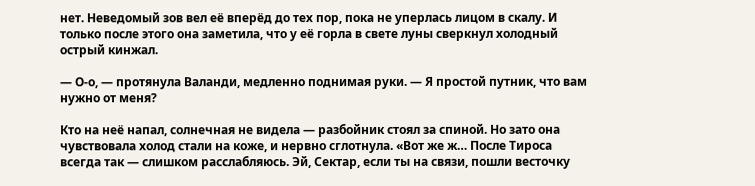нет. Неведомый зов вел её вперёд до тех пор, пока не уперлась лицом в скалу. И только после этого она заметила, что у её горла в свете луны сверкнул холодный острый кинжал.

— О-о, — протянула Валанди, медленно поднимая руки. — Я простой путник, что вам нужно от меня?

Кто на неё напал, солнечная не видела — разбойник стоял за спиной. Но зато она чувствовала холод стали на коже, и нервно сглотнула. «Вот же ж… После Тироса всегда так — слишком расслабляюсь. Эй, Сектар, если ты на связи, пошли весточку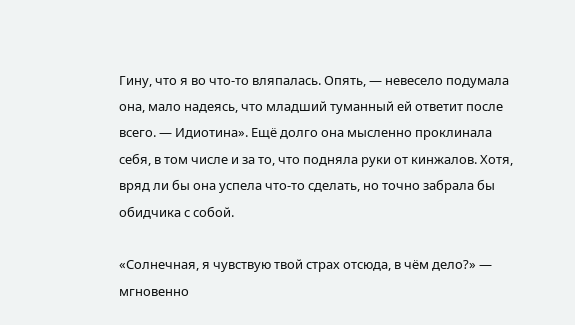Гину, что я во что-то вляпалась. Опять, — невесело подумала она, мало надеясь, что младший туманный ей ответит после всего. — Идиотина». Ещё долго она мысленно проклинала себя, в том числе и за то, что подняла руки от кинжалов. Хотя, вряд ли бы она успела что-то сделать, но точно забрала бы обидчика с собой.

«Солнечная, я чувствую твой страх отсюда, в чём дело?» — мгновенно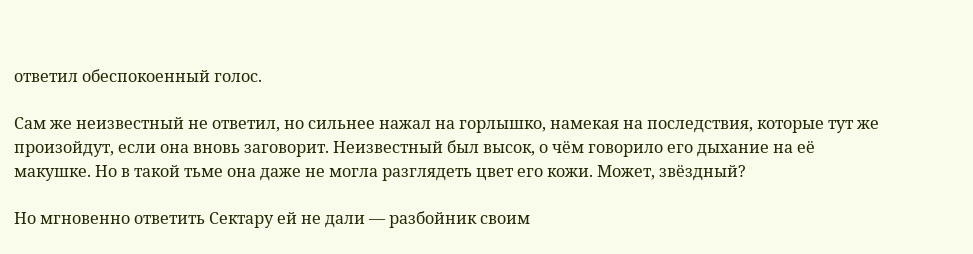ответил обеспокоенный голос.

Сам же неизвестный не ответил, но сильнее нажал на горлышко, намекая на последствия, которые тут же произойдут, если она вновь заговорит. Неизвестный был высок, о чём говорило его дыхание на её макушке. Но в такой тьме она даже не могла разглядеть цвет его кожи. Может, звёздный?

Но мгновенно ответить Сектару ей не дали — разбойник своим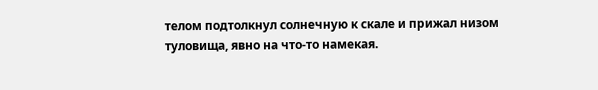телом подтолкнул солнечную к скале и прижал низом туловища, явно на что-то намекая.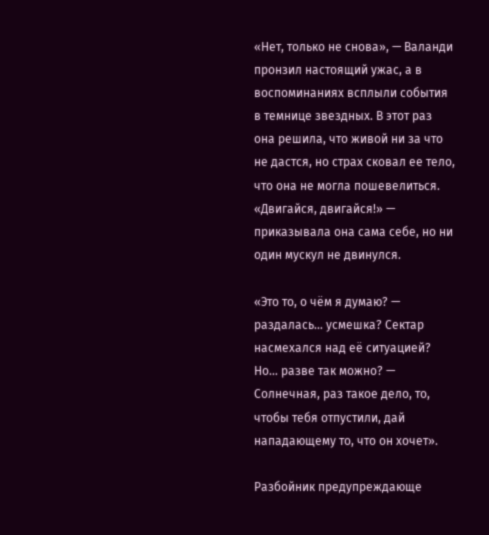«Нет, только не снова», — Валанди пронзил настоящий ужас, а в воспоминаниях всплыли события в темнице звездных. В этот раз она решила, что живой ни за что не дастся, но страх сковал ее тело, что она не могла пошевелиться. «Двигайся, двигайся!» — приказывала она сама себе, но ни один мускул не двинулся.

«Это то, о чём я думаю? — раздалась… усмешка? Сектар насмехался над её ситуацией? Но… разве так можно? — Солнечная, раз такое дело, то, чтобы тебя отпустили, дай нападающему то, что он хочет».

Разбойник предупреждающе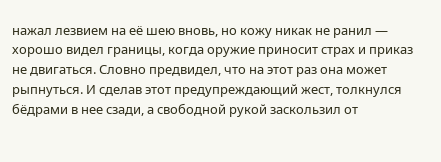нажал лезвием на её шею вновь, но кожу никак не ранил — хорошо видел границы, когда оружие приносит страх и приказ не двигаться. Словно предвидел, что на этот раз она может рыпнуться. И сделав этот предупреждающий жест, толкнулся бёдрами в нее сзади, а свободной рукой заскользил от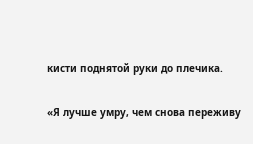кисти поднятой руки до плечика.

«Я лучше умру, чем снова переживу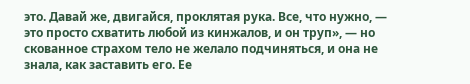это. Давай же, двигайся, проклятая рука. Все, что нужно, — это просто схватить любой из кинжалов, и он труп», — но скованное страхом тело не желало подчиняться, и она не знала, как заставить его. Ее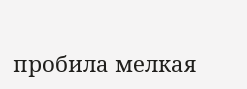пробила мелкая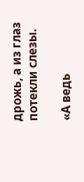дрожь, а из глаз потекли слезы.

«А ведь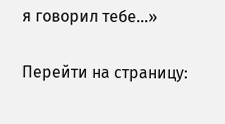я говорил тебе…»

Перейти на страницу: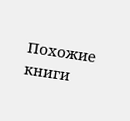Похожие книги